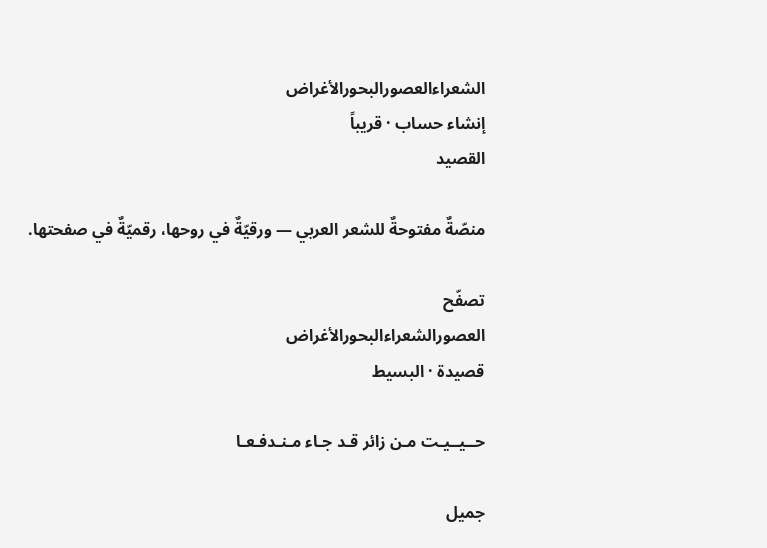الشعراءالعصورالبحورالأغراض
إنشاء حساب · قريباً
القصيد

منصّةٌ مفتوحةٌ للشعر العربي — ورقيّةٌ في روحها، رقميّةٌ في صفحتها.

تصفّح
العصورالشعراءالبحورالأغراض
قصيدة · البسيط

حــيــيـت مـن زائر قـد جـاء مـنـدفـعـا

جميل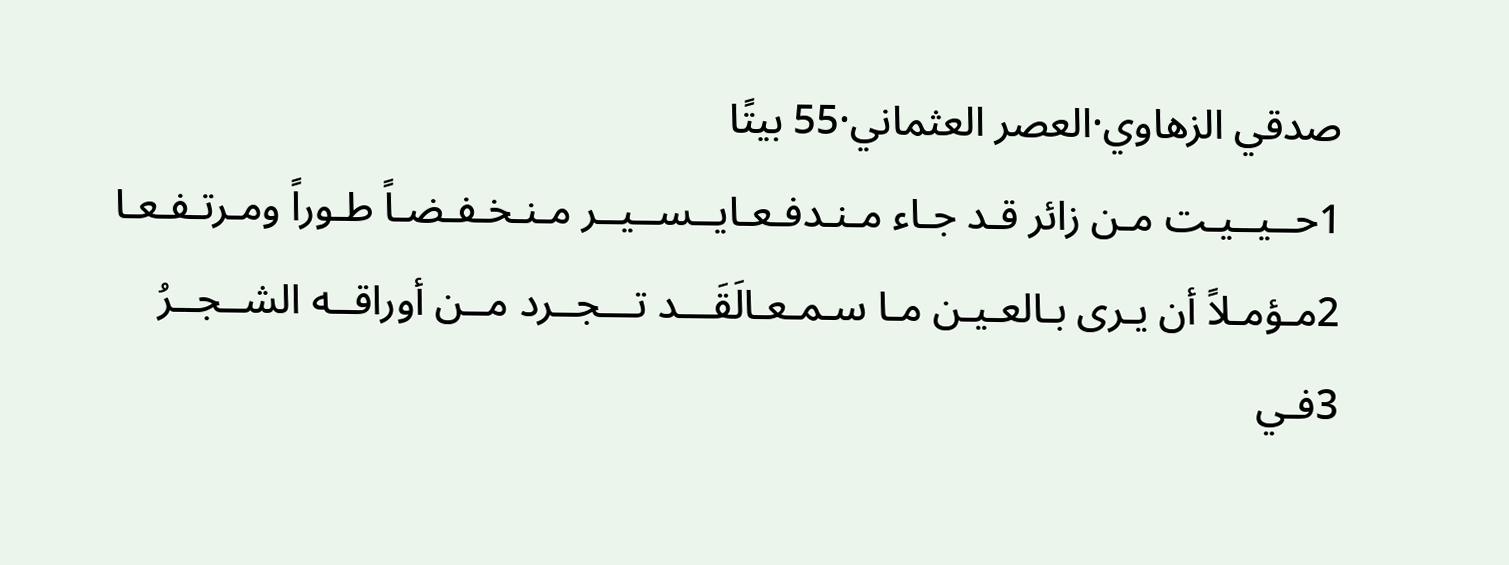صدقي الزهاوي·العصر العثماني·55 بيتًا
1حــيــيـت مـن زائر قـد جـاء مـنـدفـعـايــســيــر مـنـخـفـضـاً طـوراً ومـرتـفـعـا
2مـؤمـلاً أن يـرى بـالعـيـن مـا سـمـعـالَقَـــد تـــجــرد مــن أوراقــه الشــجــرُ
3فـي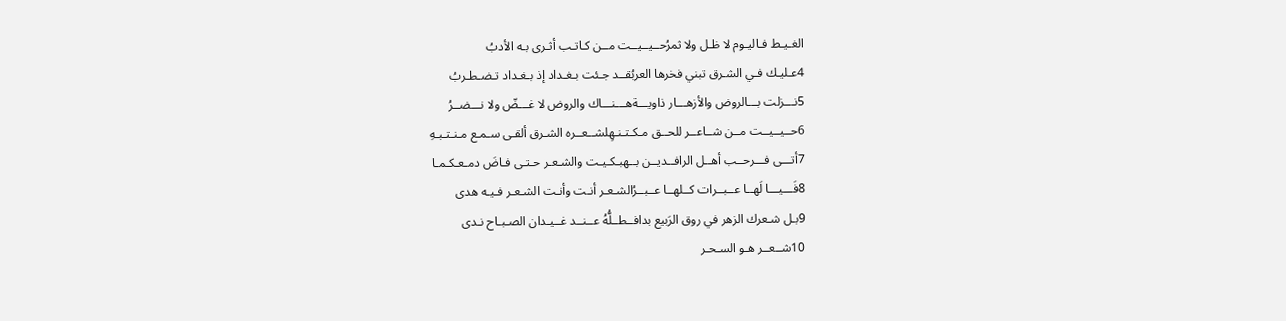الغـيـط فـاليـوم لا ظـل ولا ثمرُحــيــيــت مــن كـاتـب أثـرى بـه الأدبُ
4عـليـك فـي الشـرق تبني فخرها العربُقــد جـئت بـغـداد إذ بـغـداد تـضـطـربُ
5نـــزلت بـــالروض والأزهـــار ذاويـــةهـــنـــاك والروض لا غـــضّ ولا نـــضــرُ
6حــيــيــت مــن شــاعــر للحــق مـكـتـنـهِلشــعــره الشـرق ألقـى سـمـع مـنـتـبـهِ
7أتـــى فـــرحــب أهــل الرافــديــن بــهبـكـيـت والشـعـر حـتـى فـاضَ دمـعـكـمـا
8فَـــيـــا لَهــا عــبــرات كــلهــا عــبــرُالشـعـر أنـت وأنـت الشـعـر فـيـه هدى
9بـل شـعرك الزهر في روق الرَبيع بدافــطــلُّهُ عــنــد غــيـدان الصـبـاح نـدى
10شــعــر هـو السـحـر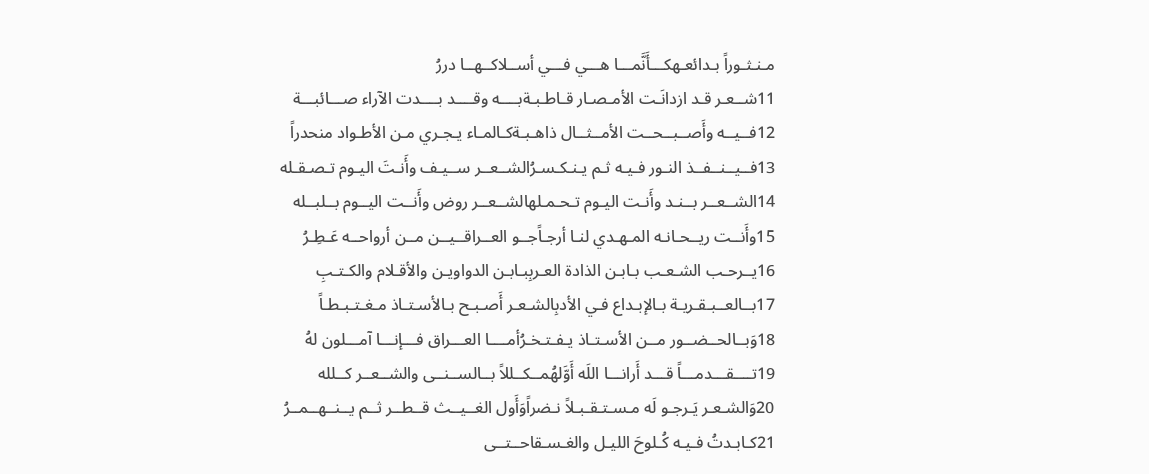مـنـثـوراً بـدائعـهكـــأَنَّمـــا هـــي فـــي أســلاكــهــا دررُ
11شــعـر قـد ازدانَـت الأمـصـار قـاطـبـةبــــه وقــــد بــــدت الآراء صـــائبـــة
12فــيــه وأَصــبــحــت الأمــثــال ذاهـبـةكـالمـاء يـجـري مـن الأطـواد منحدراً
13فــيــنــفــذ النـور فـيـه ثـم يـنـكـسـرُالشــعــر ســيـف وأَنـتَ اليـوم تـصـقـله
14الشــعــر بــنـد وأَنـت اليـوم تـحـمـلهالشــعــر روض وأَنــت اليــوم بــلبــله
15وأَنــت ريــحـانـه المـهـدي لنـا أرجـاًجــو العــراقــيــن مــن أرواحــه عَـطِـرُ
16يــرحـب الشـعـب بـابـن الذادة العـربِبـابـن الدواويـن والأقـلام والكـتـبِ
17بــالعــبـقـريـة بـالإبـداع فـي الأدبِالشـعـر أَصـبـح بـالأسـتـاذ مـغـتـبـطـاً
18وَبــالحــضــور مــن الأسـتـاذ يـفـتـخـرُأمــــا العـــراق فـــإنـــا آمـــلون لهُ
19تــــقـــدمـــاً قـــد أَرانـــا اللَه أَوَّلهُمــكــللاً بــالســنــى والشــعــر كــلله
20وَالشـعـر يَـرجـو لَه مـسـتـقـبـلاً نـضراًوَأَول الغــيــث قــطــر ثــم يــنــهــمــرُ
21كـابـدتُ فـيـه كُـلوحَ الليـل والغـسـقاحــتــى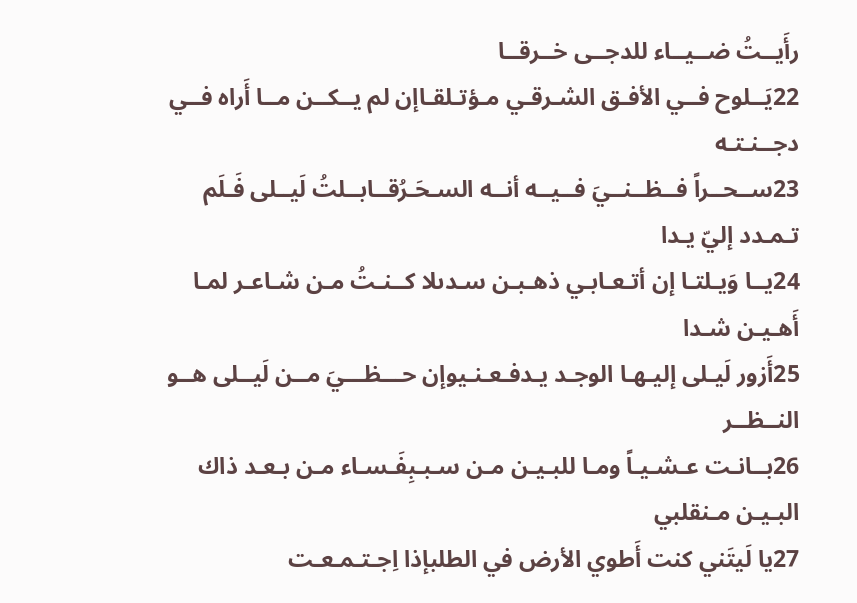رأَيــتُ ضــيــاء للدجــى خــرقــا
22يَــلوح فــي الأفـق الشـرقـي مـؤتـلقـاإن لم يــكــن مــا أَراه فــي دجــنـتـه
23ســحــراً فــظــنــيَ فــيــه أنــه السـحَـرُقــابــلتُ لَيــلى فَـلَم تـمـدد إليّ يـدا
24يــا وَيـلتـا إن أتـعـابـي ذهـبـن سـدىلا كــنـتُ مـن شـاعـر لمـا أَهـيـن شـدا
25أَزور لَيـلى إليـهـا الوجـد يـدفـعـنـيوإن حـــظـــيَ مــن لَيــلى هــو النــظــر
26بــانـت عـشـيـاً ومـا للبـيـن مـن سـبـبِفَـسـاء مـن بـعـد ذاك البـيـن مـنقلبي
27يا لَيتَني كنت أَطوي الأرض في الطلبإذا اِجـتـمـعـت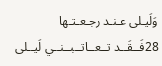وَلَيـلى عـنـد رجـعـتـها
28فَــقَــد تــعــاتــبــنــي لَيــلى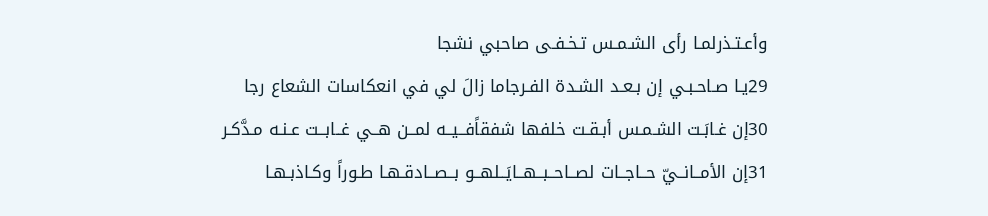وأعـتـذرلمـا رأى الشـمـس تـخـفـى صاحبي نشجا
29يـا صـاحـبـي إن بـعـد الشـدة الفـرجاما زالَ لي في انعكاسات الشعاع رجا
30إن غـابَـت الشـمـس أبـقـت خلفها شفقاًفــيــه لمــن هــي غــابــت عـنـه مـدَّكـر
31إن الأمــانــيّ حــاجــات لصــاحــبــهــايَــلهــو بــصــادقـهـا طـوراً وكـاذبـهـا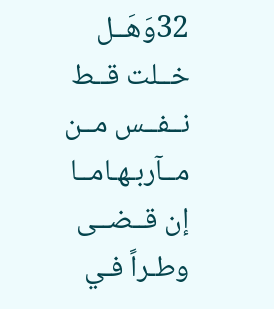32وَهَــل خــلت قــط نــفــس مــن مــآربـهـامــا إن قــضــى وطـراً فـي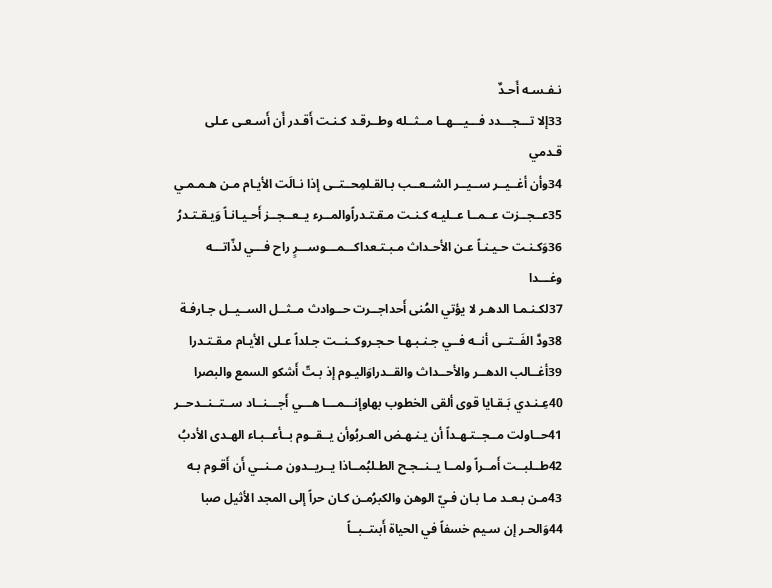نـفـسـه أَحـدٌ
33إلا تـــجـــدد فـــيـــهــا مــثــله وطــرقـد كـنـت أَقـدر أَن أَسـعـى عـلى قـدمي
34وأن أغــيــر ســيــر الشــعــب بـالقـلمِحــتــى إذا نـالَت الأيـام مـن هـمـمـي
35عــجــزت عــمــا عــليـه كـنـت مـقـتـدراًوالمــرء يــعــجــز أَحـيـانـاً وَيـقـتـدرُ
36وَكـنـت حـيـنـاً عـن الأحـداث مـبـتـعداكـــمـــوســـرٍ راح فـــي لذّاتـــه وغـــدا
37لكـنـمـا الدهـر لا يؤتي المُنى أَحداجــرت حــوادث مــثــل الســيــل جـارفـة
38ودَّ الفَــتــى أنــه فــي جـنـبـهـا حـجـروكــنــت جـلداً عـلى الأيـام مـقـتـدرا
39أغــالب الدهــر والأحــداث والقــدراوَاليـوم إذ بـتّ أَشكو السمع والبصرا
40عِـنـدي بَـقـايا قوى ألقى الخطوب بهاوإنـــمـــا هـــي أَجـــنــاد ســتــنــدحــر
41حــاولت مــجــتـهـداً أن يـنـهـض العـربُوأن يــقــوم بــأعــبـاء الهـدى الأدبُ
42طــلبــت أَمــراً ولمــا يــنــجـح الطـلبُمــاذا يــريــدون مــنــي أَن أَقـوم بـه
43مـن بـعـد مـا بـان فـيّ الوهن والكبرُمـن كـان حراً إلى المجد الأثيل صبا
44وَالحـر إن سـيم خسفاً في الحياة أَبىتــبــاً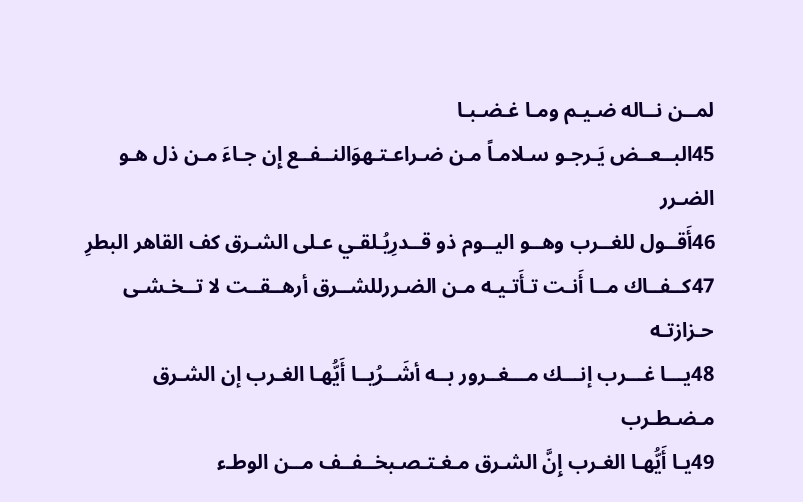لمــن نــاله ضـيـم ومـا غـضـبـا
45البــعــض يَـرجـو سـلامـاً مـن ضـراعـتـهوَالنــفــع إِن جـاءَ مـن ذل هـو الضـرر
46أَقــول للغــرب وهــو اليــوم ذو قــدرِيُـلقـي عـلى الشـرق كف القاهر البطرِ
47كــفــاك مــا أَنـت تـأَتـيـه مـن الضـررللشــرق أرهــقــت لا تــخـشـى حـزازتـه
48يـــا غـــرب إنـــك مـــغــرور بــه أشَــرُيــا أَيُّهـا الغـرب إن الشـرق مـضـطـرب
49يـا أَيُّهـا الغـرب إِنَّ الشـرق مـغـتـصـبخــفــف مــن الوطـء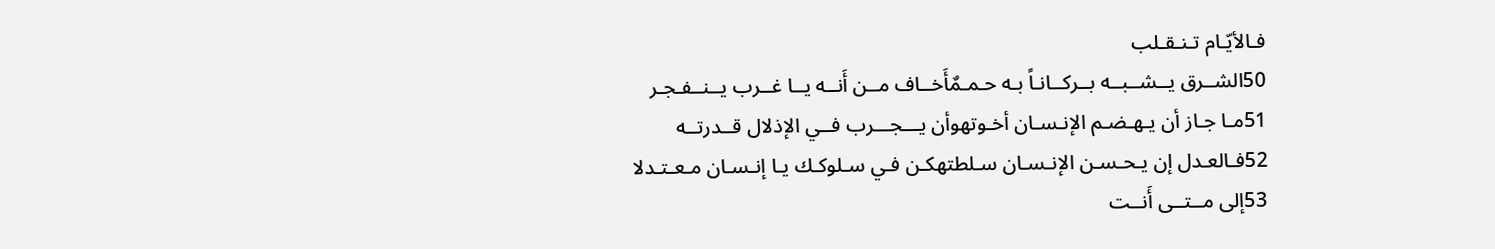فـالأيّـام تـنـقـلب
50الشــرق يــشــبــه بــركــانـاً بـه حـمـمٌأَخــاف مــن أَنــه يــا غــرب يــنــفـجـر
51مـا جـاز أن يـهـضـم الإنـسـان أخـوتهوأن يـــجـــرب فــي الإذلال قــدرتــه
52فـالعـدل إن يـحـسـن الإنـسـان سـلطتهكـن فـي سـلوكـك يـا إنـسـان مـعـتـدلا
53إلى مــتــى أَنــت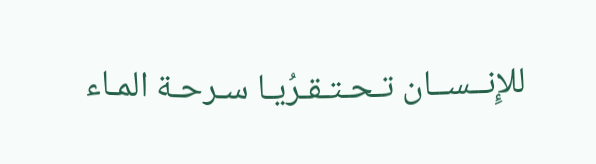للإِنــســان تـحـتـقـرُيـا سـرحـة المـاء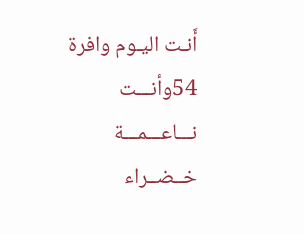أَنـت اليـوم وافرة
54وأنـــت نـــاعـــمـــة خــضــراء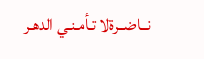نــاضــرةلا تـأمـنـي الدهـر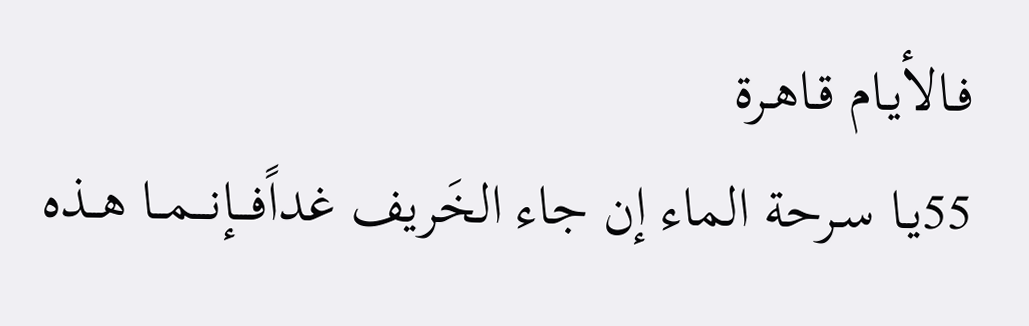فـالأيـام قـاهـرة
55يـا سـرحة الماء إن جاء الخَريف غداًفـــإنـــمــا هــذه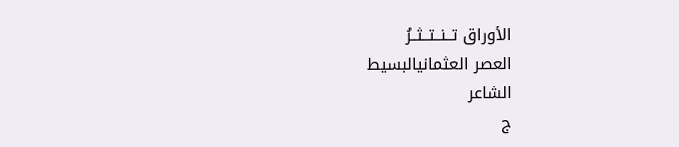الأوراق تــنــتــثــرُ
العصر العثمانيالبسيط
الشاعر
ج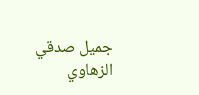جميل صدقي الزهاوي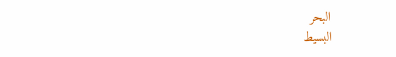البحر
البسيط